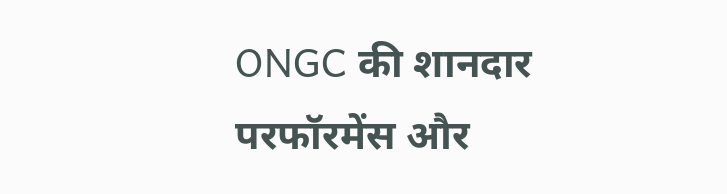ONGC की शानदार परफॉरमेंस और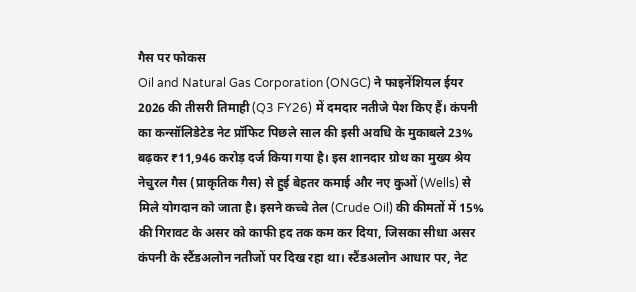गैस पर फोकस
Oil and Natural Gas Corporation (ONGC) ने फाइनेंशियल ईयर 2026 की तीसरी तिमाही (Q3 FY26) में दमदार नतीजे पेश किए हैं। कंपनी का कन्सॉलिडेटेड नेट प्रॉफिट पिछले साल की इसी अवधि के मुकाबले 23% बढ़कर ₹11,946 करोड़ दर्ज किया गया है। इस शानदार ग्रोथ का मुख्य श्रेय नेचुरल गैस (प्राकृतिक गैस) से हुई बेहतर कमाई और नए कुओं (Wells) से मिले योगदान को जाता है। इसने कच्चे तेल (Crude Oil) की कीमतों में 15% की गिरावट के असर को काफी हद तक कम कर दिया, जिसका सीधा असर कंपनी के स्टैंडअलोन नतीजों पर दिख रहा था। स्टैंडअलोन आधार पर, नेट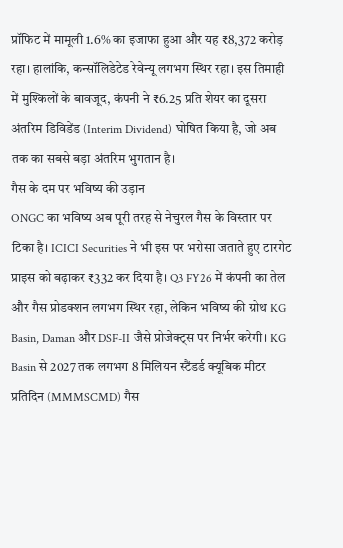प्रॉफिट में मामूली 1.6% का इजाफा हुआ और यह ₹8,372 करोड़ रहा। हालांकि, कन्सॉलिडेटेड रेवेन्यू लगभग स्थिर रहा। इस तिमाही में मुश्किलों के बावजूद, कंपनी ने ₹6.25 प्रति शेयर का दूसरा अंतरिम डिविडेंड (Interim Dividend) घोषित किया है, जो अब तक का सबसे बड़ा अंतरिम भुगतान है।
गैस के दम पर भविष्य की उड़ान
ONGC का भविष्य अब पूरी तरह से नेचुरल गैस के विस्तार पर टिका है। ICICI Securities ने भी इस पर भरोसा जताते हुए टारगेट प्राइस को बढ़ाकर ₹332 कर दिया है। Q3 FY26 में कंपनी का तेल और गैस प्रोडक्शन लगभग स्थिर रहा, लेकिन भविष्य की ग्रोथ KG Basin, Daman और DSF-II जैसे प्रोजेक्ट्स पर निर्भर करेगी। KG Basin से 2027 तक लगभग 8 मिलियन स्टैंडर्ड क्यूबिक मीटर प्रतिदिन (MMMSCMD) गैस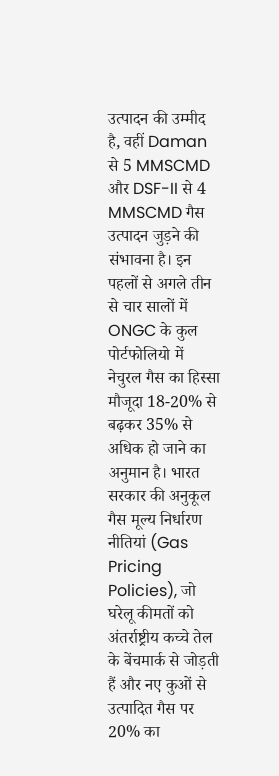उत्पादन की उम्मीद है, वहीं Daman से 5 MMSCMD और DSF-II से 4 MMSCMD गैस उत्पादन जुड़ने की संभावना है। इन पहलों से अगले तीन से चार सालों में ONGC के कुल पोर्टफोलियो में नेचुरल गैस का हिस्सा मौजूदा 18-20% से बढ़कर 35% से अधिक हो जाने का अनुमान है। भारत सरकार की अनुकूल गैस मूल्य निर्धारण नीतियां (Gas Pricing Policies), जो घरेलू कीमतों को अंतर्राष्ट्रीय कच्चे तेल के बेंचमार्क से जोड़ती हैं और नए कुओं से उत्पादित गैस पर 20% का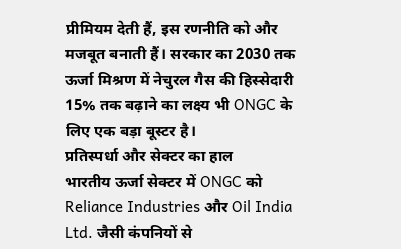प्रीमियम देती हैं, इस रणनीति को और मजबूत बनाती हैं। सरकार का 2030 तक ऊर्जा मिश्रण में नेचुरल गैस की हिस्सेदारी 15% तक बढ़ाने का लक्ष्य भी ONGC के लिए एक बड़ा बूस्टर है।
प्रतिस्पर्धा और सेक्टर का हाल
भारतीय ऊर्जा सेक्टर में ONGC को Reliance Industries और Oil India Ltd. जैसी कंपनियों से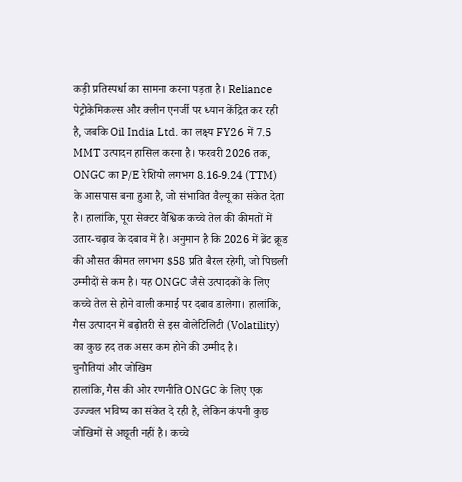कड़ी प्रतिस्पर्धा का सामना करना पड़ता है। Reliance पेट्रोकेमिकल्स और क्लीन एनर्जी पर ध्यान केंद्रित कर रही है, जबकि Oil India Ltd. का लक्ष्य FY26 में 7.5 MMT उत्पादन हासिल करना है। फरवरी 2026 तक, ONGC का P/E रेशियो लगभग 8.16-9.24 (TTM) के आसपास बना हुआ है, जो संभावित वैल्यू का संकेत देता है। हालांकि, पूरा सेक्टर वैश्विक कच्चे तेल की कीमतों में उतार-चढ़ाव के दबाव में है। अनुमान है कि 2026 में ब्रेंट क्रूड की औसत कीमत लगभग $58 प्रति बैरल रहेगी, जो पिछली उम्मीदों से कम है। यह ONGC जैसे उत्पादकों के लिए कच्चे तेल से होने वाली कमाई पर दबाव डालेगा। हालांकि, गैस उत्पादन में बढ़ोतरी से इस वोलेटिलिटी (Volatility) का कुछ हद तक असर कम होने की उम्मीद है।
चुनौतियां और जोखिम
हालांकि, गैस की ओर रणनीति ONGC के लिए एक उज्ज्वल भविष्य का संकेत दे रही है, लेकिन कंपनी कुछ जोखिमों से अछूती नहीं है। कच्चे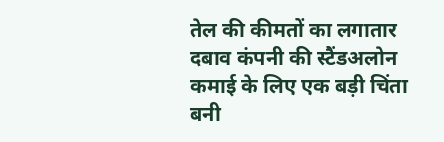तेल की कीमतों का लगातार दबाव कंपनी की स्टैंडअलोन कमाई के लिए एक बड़ी चिंता बनी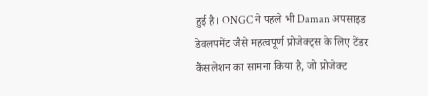हुई है। ONGC ने पहले भी Daman अपसाइड डेवलपमेंट जैसे महत्वपूर्ण प्रोजेक्ट्स के लिए टेंडर कैंसलेशन का सामना किया है, जो प्रोजेक्ट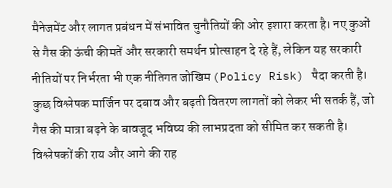मैनेजमेंट और लागत प्रबंधन में संभावित चुनौतियों की ओर इशारा करता है। नए कुओं से गैस की ऊंची कीमतें और सरकारी समर्थन प्रोत्साहन दे रहे हैं, लेकिन यह सरकारी नीतियों पर निर्भरता भी एक नीतिगत जोखिम (Policy Risk) पैदा करती है। कुछ विश्लेषक मार्जिन पर दबाव और बढ़ती वितरण लागतों को लेकर भी सतर्क हैं, जो गैस की मात्रा बढ़ने के बावजूद भविष्य की लाभप्रदता को सीमित कर सकती है।
विश्लेषकों की राय और आगे की राह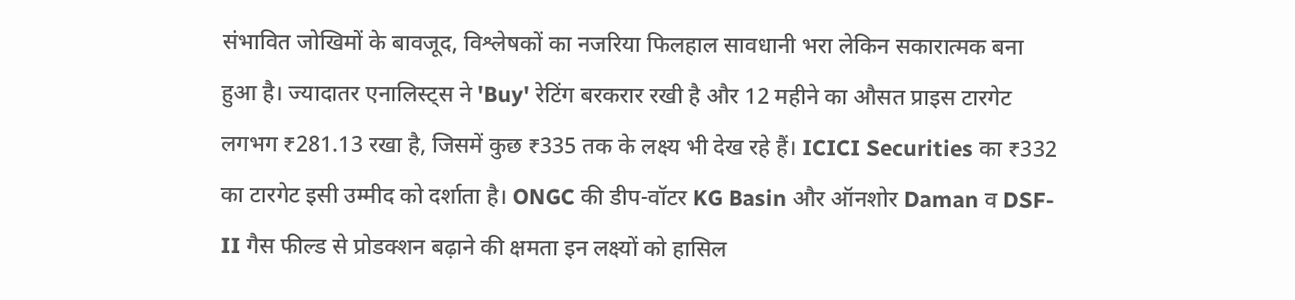संभावित जोखिमों के बावजूद, विश्लेषकों का नजरिया फिलहाल सावधानी भरा लेकिन सकारात्मक बना हुआ है। ज्यादातर एनालिस्ट्स ने 'Buy' रेटिंग बरकरार रखी है और 12 महीने का औसत प्राइस टारगेट लगभग ₹281.13 रखा है, जिसमें कुछ ₹335 तक के लक्ष्य भी देख रहे हैं। ICICI Securities का ₹332 का टारगेट इसी उम्मीद को दर्शाता है। ONGC की डीप-वॉटर KG Basin और ऑनशोर Daman व DSF-II गैस फील्ड से प्रोडक्शन बढ़ाने की क्षमता इन लक्ष्यों को हासिल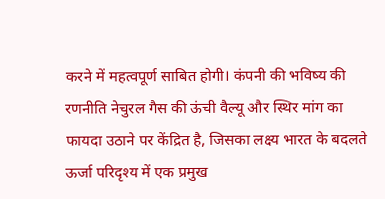करने में महत्वपूर्ण साबित होगी। कंपनी की भविष्य की रणनीति नेचुरल गैस की ऊंची वैल्यू और स्थिर मांग का फायदा उठाने पर केंद्रित है, जिसका लक्ष्य भारत के बदलते ऊर्जा परिदृश्य में एक प्रमुख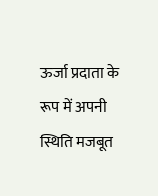ऊर्जा प्रदाता के रूप में अपनी स्थिति मजबूत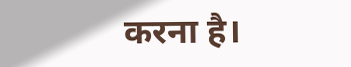करना है।